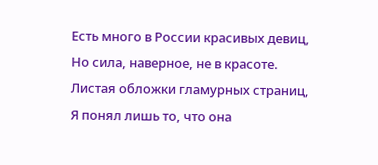Есть много в России красивых девиц,
Но сила, наверное, не в красоте.
Листая обложки гламурных страниц,
Я понял лишь то, что она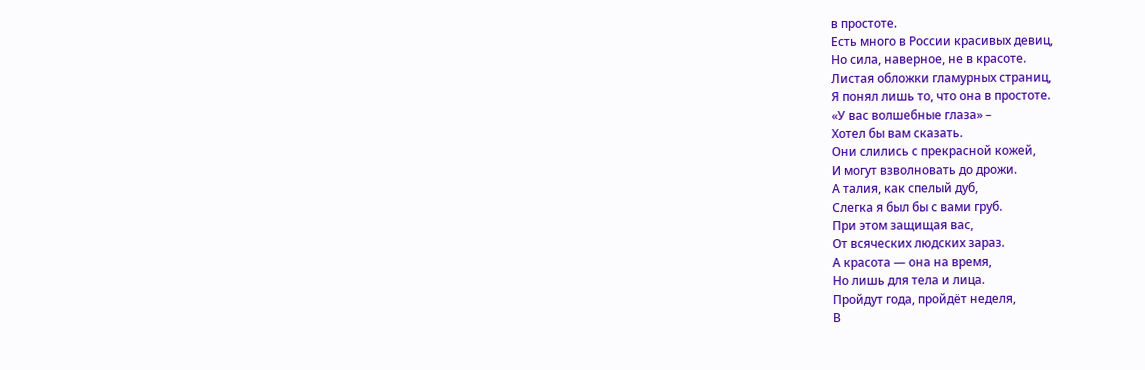в простоте.
Есть много в России красивых девиц,
Но сила, наверное, не в красоте.
Листая обложки гламурных страниц,
Я понял лишь то, что она в простоте.
«У вас волшебные глаза» –
Хотел бы вам сказать.
Они слились с прекрасной кожей,
И могут взволновать до дрожи.
А талия, как спелый дуб,
Слегка я был бы с вами груб.
При этом защищая вас,
От всяческих людских зараз.
А красота — она на время,
Но лишь для тела и лица.
Пройдут года, пройдёт неделя,
В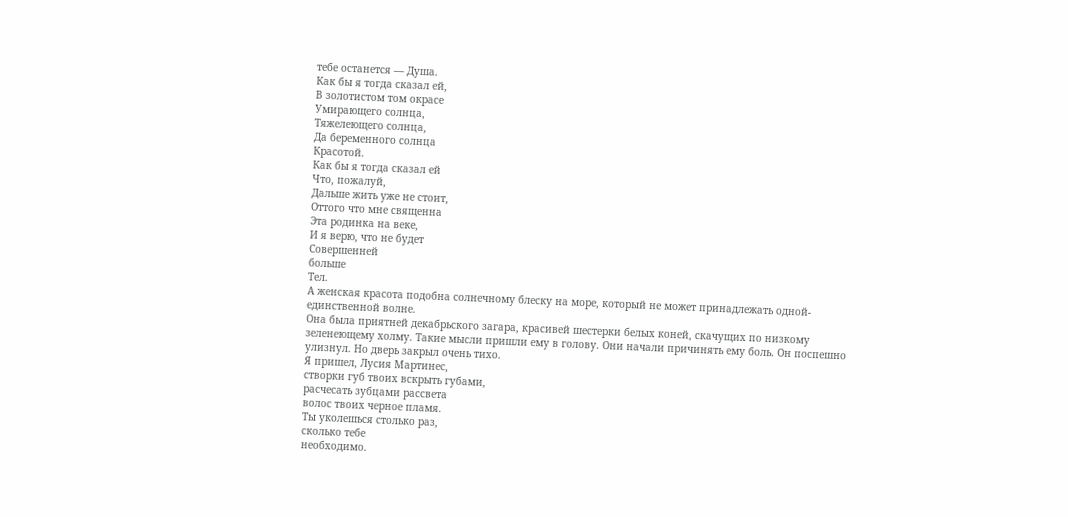тебе останется — Душа.
Как бы я тогда сказал ей,
В золотистом том окрасе
Умирающего солнца,
Тяжелеющего солнца,
Да беременного солнца
Красотой.
Как бы я тогда сказал ей
Что, пожалуй,
Дальше жить уже не стоит,
Оттого что мне священна
Эта родинка на веке,
И я верю, что не будет
Совершенней
больше
Тел.
А женская красота подобна солнечному блеску на море, который не может принадлежать одной-единственной волне.
Она была приятней декабрьского загара, красивей шестерки белых коней, скачущих по низкому зеленеющему холму. Такие мысли пришли ему в голову. Они начали причинять ему боль. Он поспешно улизнул. Но дверь закрыл очень тихо.
Я пришел, Лусия Мартинес,
створки губ твоих вскрыть губами,
расчесать зубцами рассвета
волос твоих черное пламя.
Ты уколешься столько раз,
сколько тебе
необходимо.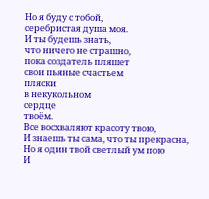Но я буду с тобой,
серебристая душа моя.
И ты будешь знать,
что ничего не страшно,
пока создатель пляшет
свои пьяные счастьем
пляски
в некукольном
сердце
твоём.
Все восхваляют красоту твою,
И знаешь ты сама, что ты прекрасна,
Но я один твой светлый ум пою
И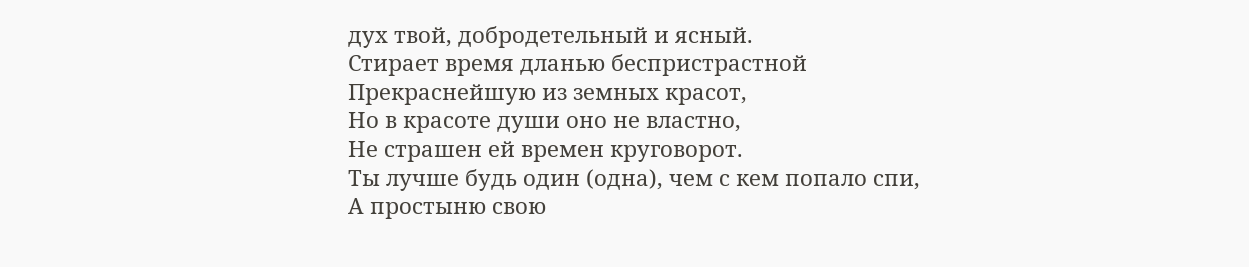дух твой, добродетельный и ясный.
Стирает время дланью беспристрастной
Прекраснейшую из земных красот,
Но в красоте души оно не властно,
Не страшен ей времен круговорот.
Ты лучше будь один (одна), чем с кем попало спи,
А простыню свою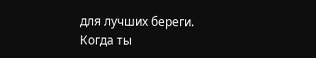для лучших береги.
Когда ты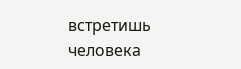встретишь человека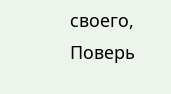своего,
Поверь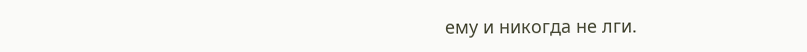ему и никогда не лги.